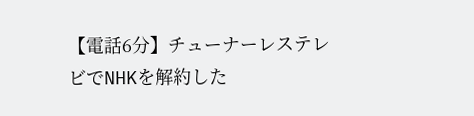【電話6分】チューナーレステレビでNHKを解約した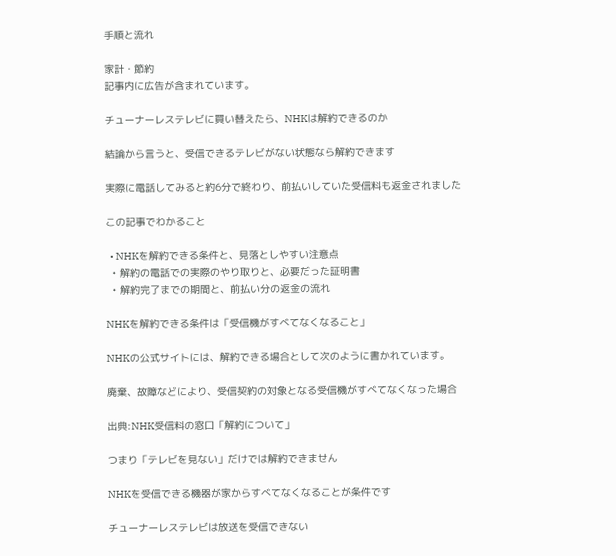手順と流れ

家計・節約
記事内に広告が含まれています。

チューナーレステレビに買い替えたら、NHKは解約できるのか

結論から言うと、受信できるテレビがない状態なら解約できます

実際に電話してみると約6分で終わり、前払いしていた受信料も返金されました

この記事でわかること

  • NHKを解約できる条件と、見落としやすい注意点
  • 解約の電話での実際のやり取りと、必要だった証明書
  • 解約完了までの期間と、前払い分の返金の流れ

NHKを解約できる条件は「受信機がすべてなくなること」

NHKの公式サイトには、解約できる場合として次のように書かれています。

廃棄、故障などにより、受信契約の対象となる受信機がすべてなくなった場合

出典:NHK受信料の窓口「解約について」

つまり「テレビを見ない」だけでは解約できません

NHKを受信できる機器が家からすべてなくなることが条件です

チューナーレステレビは放送を受信できない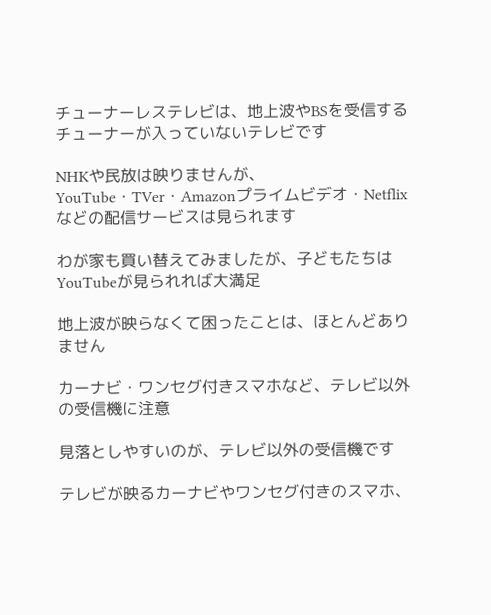チューナーレステレビは、地上波やBSを受信するチューナーが入っていないテレビです

NHKや民放は映りませんが、YouTube・TVer・Amazonプライムビデオ・Netflixなどの配信サービスは見られます

わが家も買い替えてみましたが、子どもたちはYouTubeが見られれば大満足

地上波が映らなくて困ったことは、ほとんどありません

カーナビ・ワンセグ付きスマホなど、テレビ以外の受信機に注意

見落としやすいのが、テレビ以外の受信機です

テレビが映るカーナビやワンセグ付きのスマホ、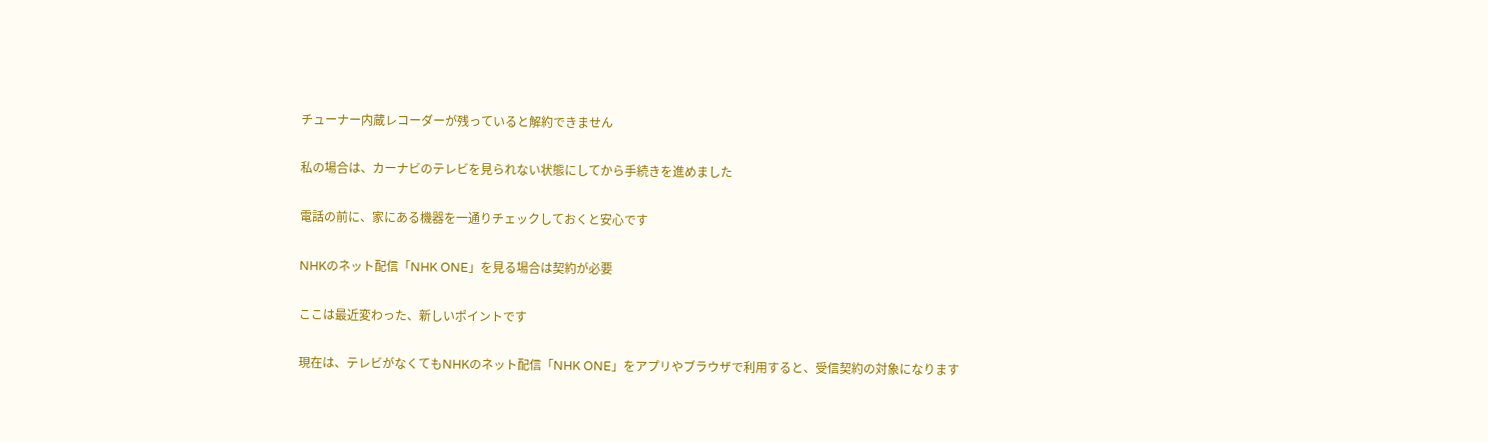チューナー内蔵レコーダーが残っていると解約できません

私の場合は、カーナビのテレビを見られない状態にしてから手続きを進めました

電話の前に、家にある機器を一通りチェックしておくと安心です

NHKのネット配信「NHK ONE」を見る場合は契約が必要

ここは最近変わった、新しいポイントです

現在は、テレビがなくてもNHKのネット配信「NHK ONE」をアプリやブラウザで利用すると、受信契約の対象になります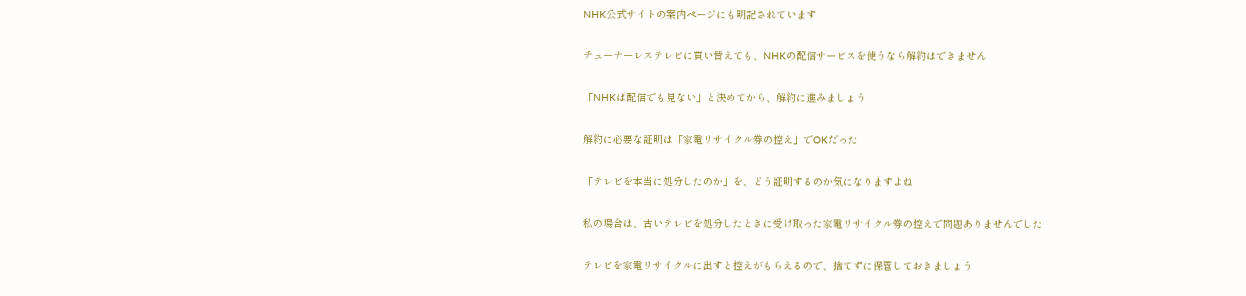NHK公式サイトの案内ページにも明記されています

チューナーレステレビに買い替えても、NHKの配信サービスを使うなら解約はできません

「NHKは配信でも見ない」と決めてから、解約に進みましょう

解約に必要な証明は「家電リサイクル券の控え」でOKだった

「テレビを本当に処分したのか」を、どう証明するのか気になりますよね

私の場合は、古いテレビを処分したときに受け取った家電リサイクル券の控えで問題ありませんでした

テレビを家電リサイクルに出すと控えがもらえるので、捨てずに保管しておきましょう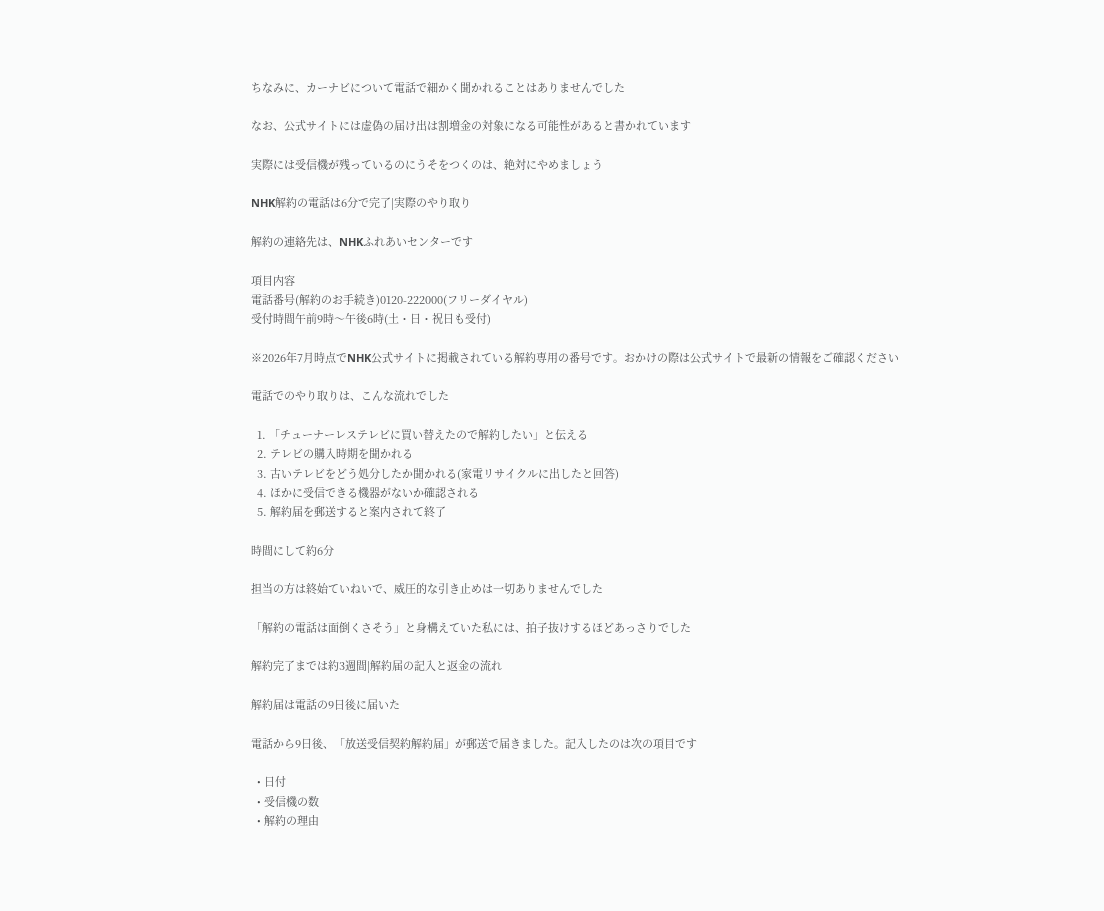ちなみに、カーナビについて電話で細かく聞かれることはありませんでした

なお、公式サイトには虚偽の届け出は割増金の対象になる可能性があると書かれています

実際には受信機が残っているのにうそをつくのは、絶対にやめましょう

NHK解約の電話は6分で完了|実際のやり取り

解約の連絡先は、NHKふれあいセンターです

項目内容
電話番号(解約のお手続き)0120-222000(フリーダイヤル)
受付時間午前9時〜午後6時(土・日・祝日も受付)

※2026年7月時点でNHK公式サイトに掲載されている解約専用の番号です。おかけの際は公式サイトで最新の情報をご確認ください

電話でのやり取りは、こんな流れでした

  1. 「チューナーレステレビに買い替えたので解約したい」と伝える
  2. テレビの購入時期を聞かれる
  3. 古いテレビをどう処分したか聞かれる(家電リサイクルに出したと回答)
  4. ほかに受信できる機器がないか確認される
  5. 解約届を郵送すると案内されて終了

時間にして約6分

担当の方は終始ていねいで、威圧的な引き止めは一切ありませんでした

「解約の電話は面倒くさそう」と身構えていた私には、拍子抜けするほどあっさりでした

解約完了までは約3週間|解約届の記入と返金の流れ

解約届は電話の9日後に届いた

電話から9日後、「放送受信契約解約届」が郵送で届きました。記入したのは次の項目です

  • 日付
  • 受信機の数
  • 解約の理由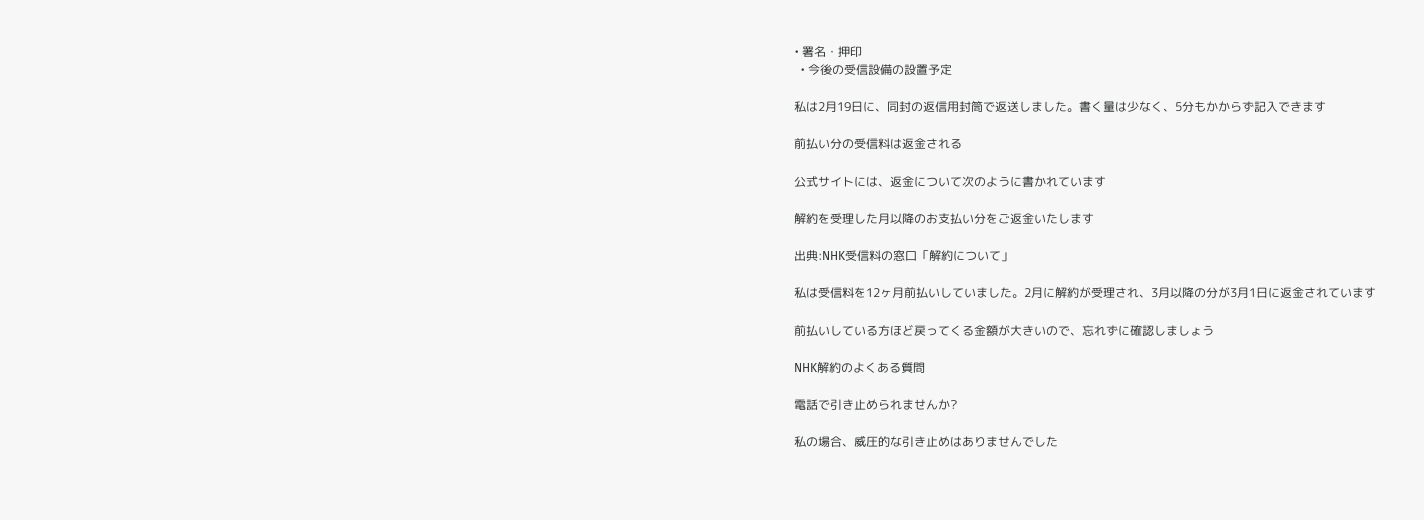• 署名・押印
  • 今後の受信設備の設置予定

私は2月19日に、同封の返信用封筒で返送しました。書く量は少なく、5分もかからず記入できます

前払い分の受信料は返金される

公式サイトには、返金について次のように書かれています

解約を受理した月以降のお支払い分をご返金いたします

出典:NHK受信料の窓口「解約について」

私は受信料を12ヶ月前払いしていました。2月に解約が受理され、3月以降の分が3月1日に返金されています

前払いしている方ほど戻ってくる金額が大きいので、忘れずに確認しましょう

NHK解約のよくある質問

電話で引き止められませんか?

私の場合、威圧的な引き止めはありませんでした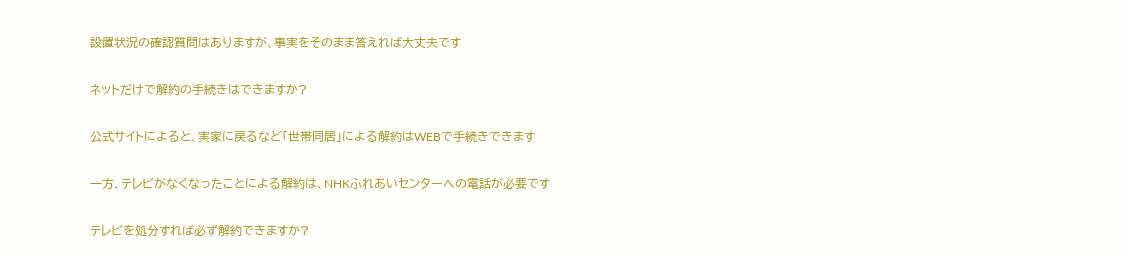設置状況の確認質問はありますが、事実をそのまま答えれば大丈夫です

ネットだけで解約の手続きはできますか?

公式サイトによると、実家に戻るなど「世帯同居」による解約はWEBで手続きできます

一方、テレビがなくなったことによる解約は、NHKふれあいセンターへの電話が必要です

テレビを処分すれば必ず解約できますか?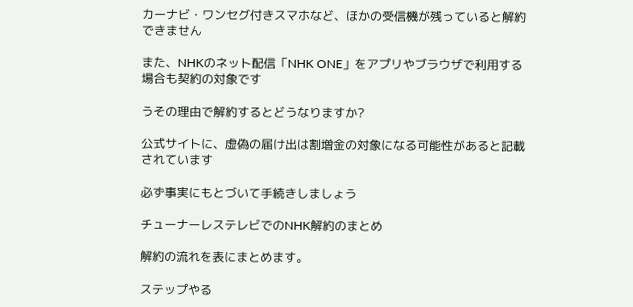カーナビ・ワンセグ付きスマホなど、ほかの受信機が残っていると解約できません

また、NHKのネット配信「NHK ONE」をアプリやブラウザで利用する場合も契約の対象です

うその理由で解約するとどうなりますか?

公式サイトに、虚偽の届け出は割増金の対象になる可能性があると記載されています

必ず事実にもとづいて手続きしましょう

チューナーレステレビでのNHK解約のまとめ

解約の流れを表にまとめます。

ステップやる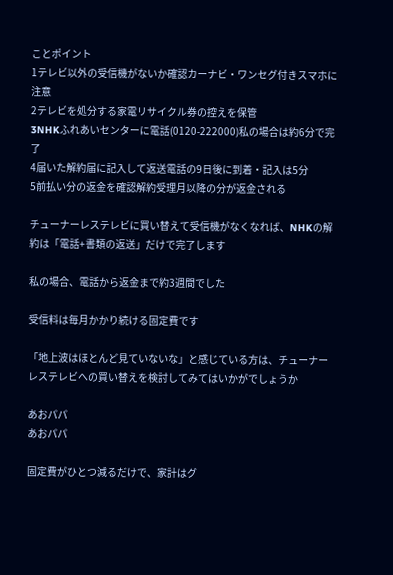ことポイント
1テレビ以外の受信機がないか確認カーナビ・ワンセグ付きスマホに注意
2テレビを処分する家電リサイクル券の控えを保管
3NHKふれあいセンターに電話(0120-222000)私の場合は約6分で完了
4届いた解約届に記入して返送電話の9日後に到着・記入は5分
5前払い分の返金を確認解約受理月以降の分が返金される

チューナーレステレビに買い替えて受信機がなくなれば、NHKの解約は「電話+書類の返送」だけで完了します

私の場合、電話から返金まで約3週間でした

受信料は毎月かかり続ける固定費です

「地上波はほとんど見ていないな」と感じている方は、チューナーレステレビへの買い替えを検討してみてはいかがでしょうか

あおパパ
あおパパ

固定費がひとつ減るだけで、家計はグ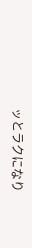ッとラクになり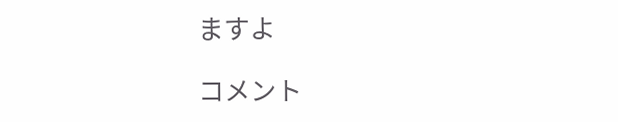ますよ

コメント